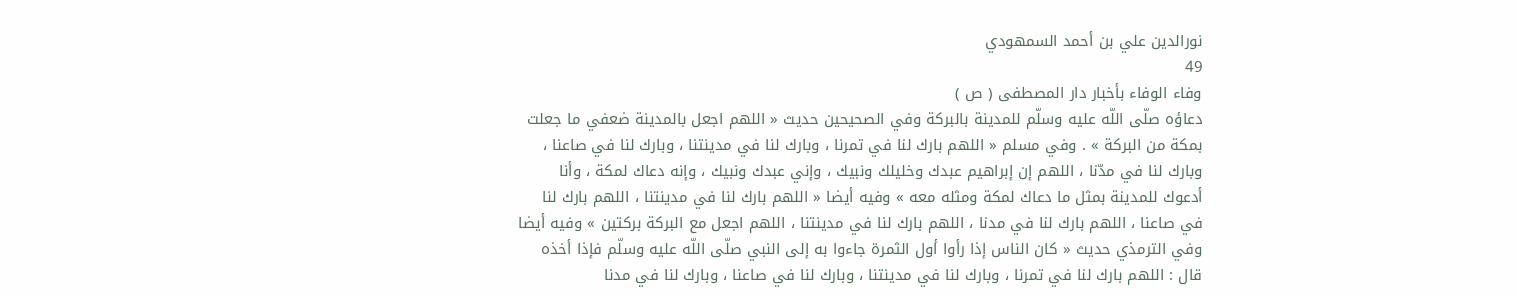نورالدين علي بن أحمد السمهودي
49
وفاء الوفاء بأخبار دار المصطفى ( ص )
دعاؤه صلّى اللّه عليه وسلّم للمدينة بالبركة وفي الصحيحين حديث « اللهم اجعل بالمدينة ضعفي ما جعلت بمكة من البركة » . وفي مسلم « اللهم بارك لنا في تمرنا ، وبارك لنا في مدينتنا ، وبارك لنا في صاعنا ، وبارك لنا في مدّنا ، اللهم إن إبراهيم عبدك وخليلك ونبيك ، وإني عبدك ونبيك ، وإنه دعاك لمكة ، وأنا أدعوك للمدينة بمثل ما دعاك لمكة ومثله معه » وفيه أيضا « اللهم بارك لنا في مدينتنا ، اللهم بارك لنا في صاعنا ، اللهم بارك لنا في مدنا ، اللهم بارك لنا في مدينتنا ، اللهم اجعل مع البركة بركتين » وفيه أيضا وفي الترمذي حديث « كان الناس إذا رأوا أول الثمرة جاءوا به إلى النبي صلّى اللّه عليه وسلّم فإذا أخذه قال : اللهم بارك لنا في تمرنا ، وبارك لنا في مدينتنا ، وبارك لنا في صاعنا ، وبارك لنا في مدنا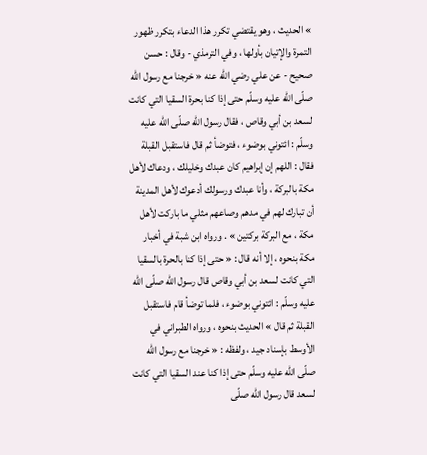» الحديث ، وهو يقتضي تكرر هذا الدعاء بتكرر ظهور التمرة والإتيان بأولها ، وفي الترمذي - وقال : حسن صحيح - عن علي رضي الله عنه « خرجنا مع رسول الله صلّى اللّه عليه وسلّم حتى إذا كنا بحرة السقيا التي كانت لسعد بن أبي وقاص ، فقال رسول الله صلّى اللّه عليه وسلّم : ائتوني بوضوء ، فتوضأ ثم قال فاستقبل القبلة فقال : اللهم إن إبراهيم كان عبدك وخليلك ، ودعاك لأهل مكة بالبركة ، وأنا عبدك ورسولك أدعوك لأهل المدينة أن تبارك لهم في مدهم وصاعهم مثلي ما باركت لأهل مكة ، مع البركة بركتين » . ورواه ابن شبة في أخبار مكة بنحوه ، إلا أنه قال : « حتى إذا كنا بالحرة بالسقيا التي كانت لسعد بن أبي وقاص قال رسول الله صلّى اللّه عليه وسلّم : ائتوني بوضوء ، فلما توضأ قام فاستقبل القبلة ثم قال » الحديث بنحوه ، ورواه الطبراني في الأوسط بإسناد جيد ، ولفظه : « خرجنا مع رسول الله صلّى اللّه عليه وسلّم حتى إذا كنا عند السقيا التي كانت لسعد قال رسول الله صلّى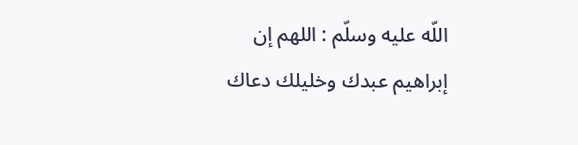اللّه عليه وسلّم : اللهم إن إبراهيم عبدك وخليلك دعاك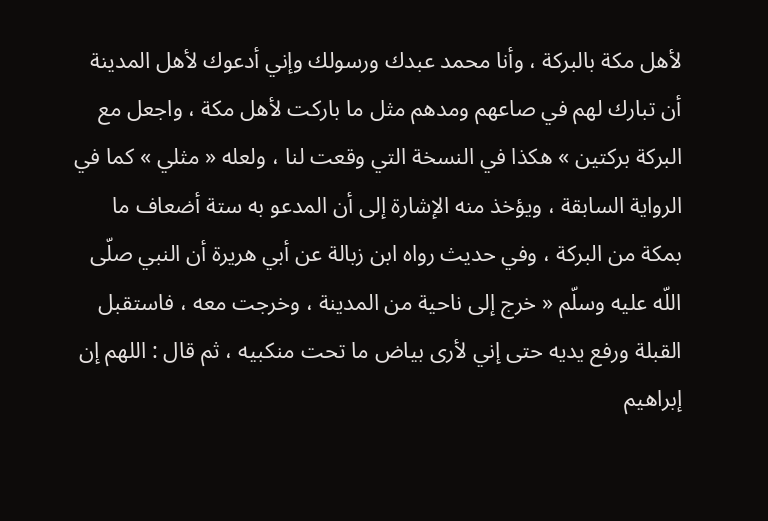لأهل مكة بالبركة ، وأنا محمد عبدك ورسولك وإني أدعوك لأهل المدينة أن تبارك لهم في صاعهم ومدهم مثل ما باركت لأهل مكة ، واجعل مع البركة بركتين » هكذا في النسخة التي وقعت لنا ، ولعله « مثلي » كما في الرواية السابقة ، ويؤخذ منه الإشارة إلى أن المدعو به ستة أضعاف ما بمكة من البركة ، وفي حديث رواه ابن زبالة عن أبي هريرة أن النبي صلّى اللّه عليه وسلّم « خرج إلى ناحية من المدينة ، وخرجت معه ، فاستقبل القبلة ورفع يديه حتى إني لأرى بياض ما تحت منكبيه ، ثم قال : اللهم إن إبراهيم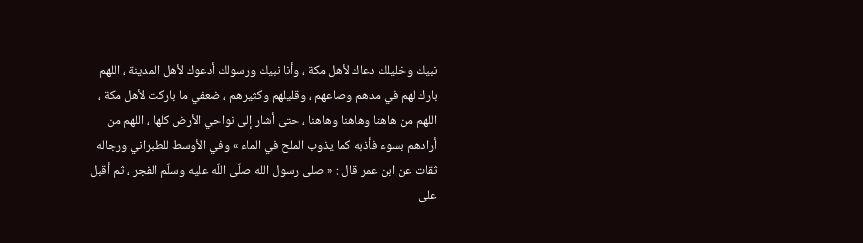نبيك وخليلك دعاك لأهل مكة ، وأنا نبيك ورسولك أدعوك لأهل المدينة ، اللهم بارك لهم في مدهم وصاعهم ، وقليلهم وكثيرهم ، ضعفي ما باركت لأهل مكة ، اللهم من هاهنا وهاهنا وهاهنا ، حتى أشار إلى نواحي الأرض كلها ، اللهم من أرادهم بسوء فأذبه كما يذوب الملح في الماء » وفي الأوسط للطبراني ورجاله ثقات عن ابن عمر قال : « صلى رسول الله صلّى اللّه عليه وسلّم الفجر ، ثم أقبل على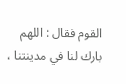القوم فقال : اللهم بارك لنا في مدينتنا ،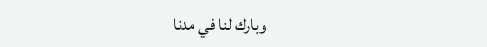وبارك لنا في مدنا